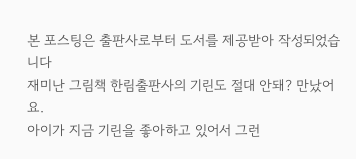본 포스팅은 출판사로부터 도서를 제공받아 작성되었습니다
재미난 그림책 한림출판사의 기린도 절대 안돼? 만났어요.
아이가 지금 기린을 좋아하고 있어서 그런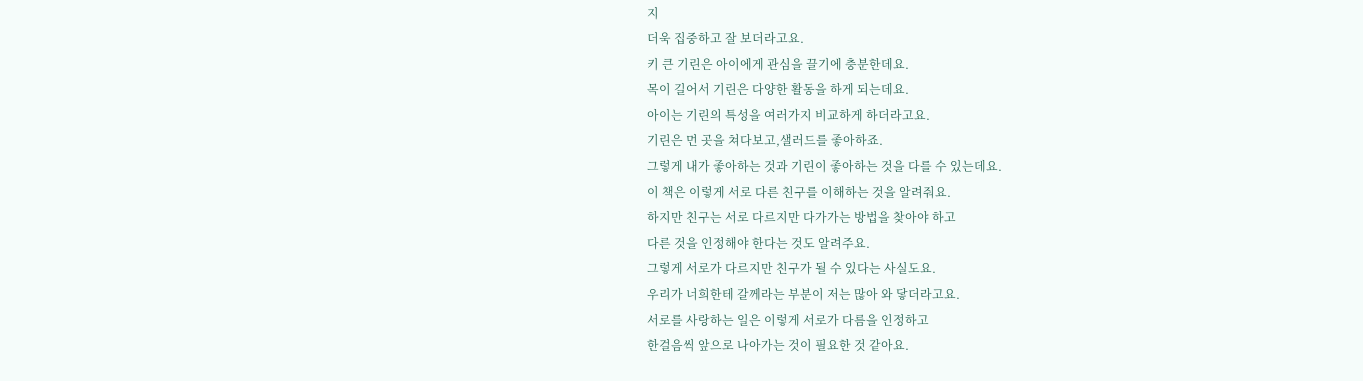지
더욱 집중하고 잘 보더라고요.
키 큰 기린은 아이에게 관심을 끌기에 충분한데요.
목이 길어서 기린은 다양한 활동을 하게 되는데요.
아이는 기린의 특성을 여러가지 비교하게 하더라고요.
기린은 먼 곳을 쳐다보고,샐러드를 좋아하죠.
그렇게 내가 좋아하는 것과 기린이 좋아하는 것을 다를 수 있는데요.
이 책은 이렇게 서로 다른 친구를 이해하는 것을 알려줘요.
하지만 친구는 서로 다르지만 다가가는 방법을 찾아야 하고
다른 것을 인정해야 한다는 것도 알려주요.
그렇게 서로가 다르지만 친구가 될 수 있다는 사실도요.
우리가 너희한테 갈께라는 부분이 저는 많아 와 닿더라고요.
서로를 사랑하는 일은 이렇게 서로가 다름을 인정하고
한걸음씩 앞으로 나아가는 것이 필요한 것 같아요.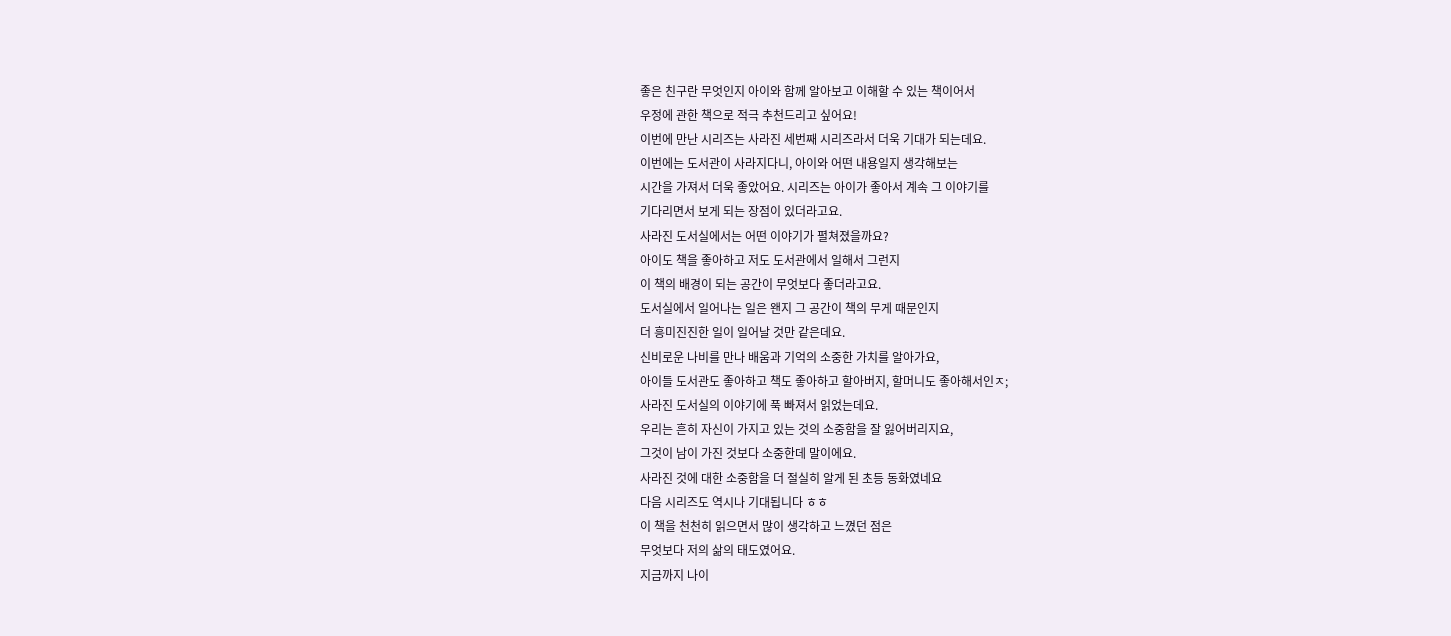좋은 친구란 무엇인지 아이와 함께 알아보고 이해할 수 있는 책이어서
우정에 관한 책으로 적극 추천드리고 싶어요!
이번에 만난 시리즈는 사라진 세번째 시리즈라서 더욱 기대가 되는데요.
이번에는 도서관이 사라지다니, 아이와 어떤 내용일지 생각해보는
시간을 가져서 더욱 좋았어요. 시리즈는 아이가 좋아서 계속 그 이야기를
기다리면서 보게 되는 장점이 있더라고요.
사라진 도서실에서는 어떤 이야기가 펼쳐졌을까요?
아이도 책을 좋아하고 저도 도서관에서 일해서 그런지
이 책의 배경이 되는 공간이 무엇보다 좋더라고요.
도서실에서 일어나는 일은 왠지 그 공간이 책의 무게 때문인지
더 흥미진진한 일이 일어날 것만 같은데요.
신비로운 나비를 만나 배움과 기억의 소중한 가치를 알아가요,
아이들 도서관도 좋아하고 책도 좋아하고 할아버지, 할머니도 좋아해서인ㅈ;
사라진 도서실의 이야기에 푹 빠져서 읽었는데요.
우리는 흔히 자신이 가지고 있는 것의 소중함을 잘 잃어버리지요,
그것이 남이 가진 것보다 소중한데 말이에요.
사라진 것에 대한 소중함을 더 절실히 알게 된 초등 동화였네요
다음 시리즈도 역시나 기대됩니다 ㅎㅎ
이 책을 천천히 읽으면서 많이 생각하고 느꼈던 점은
무엇보다 저의 삶의 태도였어요.
지금까지 나이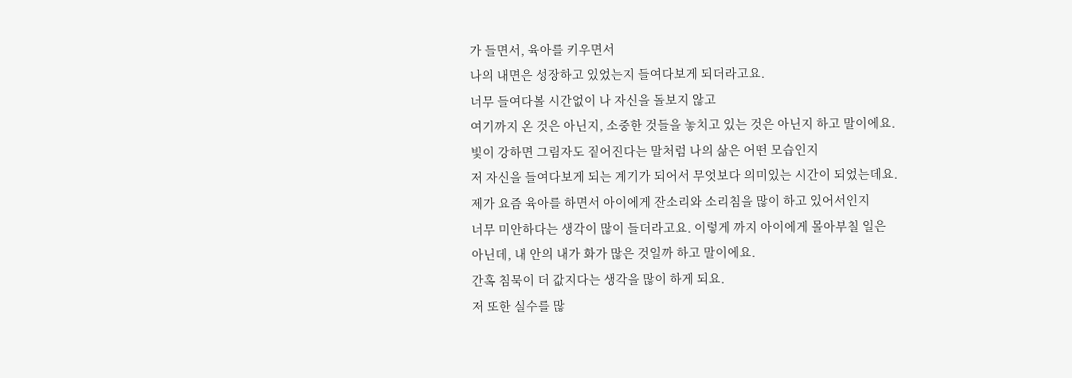가 들면서, 육아를 키우면서
나의 내면은 성장하고 있었는지 들여다보게 되더라고요.
너무 들여다볼 시간없이 나 자신을 돌보지 않고
여기까지 온 것은 아닌지, 소중한 것들을 놓치고 있는 것은 아닌지 하고 말이에요.
빛이 강하면 그림자도 짙어진다는 말처럼 나의 삶은 어떤 모습인지
저 자신을 들여다보게 되는 계기가 되어서 무엇보다 의미있는 시간이 되었는데요.
제가 요즘 육아를 하면서 아이에게 잔소리와 소리침을 많이 하고 있어서인지
너무 미안하다는 생각이 많이 들더라고요. 이렇게 까지 아이에게 몰아부칠 일은
아닌데, 내 안의 내가 화가 많은 것일까 하고 말이에요.
간혹 침묵이 더 값지다는 생각을 많이 하게 되요.
저 또한 실수를 많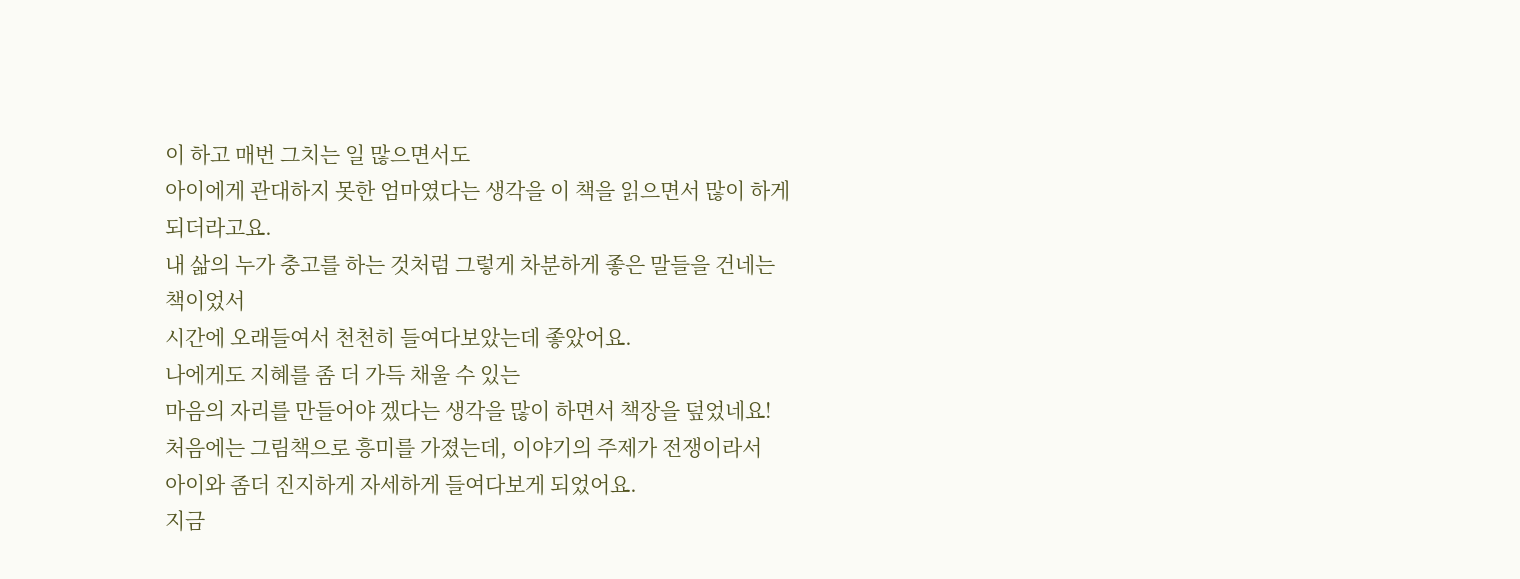이 하고 매번 그치는 일 많으면서도
아이에게 관대하지 못한 엄마였다는 생각을 이 책을 읽으면서 많이 하게 되더라고요.
내 삶의 누가 충고를 하는 것처럼 그렇게 차분하게 좋은 말들을 건네는 책이었서
시간에 오래들여서 천천히 들여다보았는데 좋았어요.
나에게도 지혜를 좀 더 가득 채울 수 있는
마음의 자리를 만들어야 겠다는 생각을 많이 하면서 책장을 덮었네요!
처음에는 그림책으로 흥미를 가졌는데, 이야기의 주제가 전쟁이라서
아이와 좀더 진지하게 자세하게 들여다보게 되었어요.
지금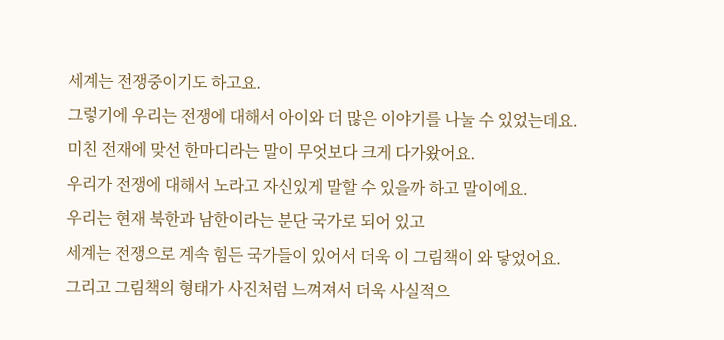세계는 전쟁중이기도 하고요.
그렇기에 우리는 전쟁에 대해서 아이와 더 많은 이야기를 나눌 수 있었는데요.
미친 전재에 맞선 한마디라는 말이 무엇보다 크게 다가왔어요.
우리가 전쟁에 대해서 노라고 자신있게 말할 수 있을까 하고 말이에요.
우리는 현재 북한과 남한이라는 분단 국가로 되어 있고
세계는 전쟁으로 계속 힘든 국가들이 있어서 더욱 이 그림책이 와 닿었어요.
그리고 그림책의 형태가 사진처럼 느껴져서 더욱 사실적으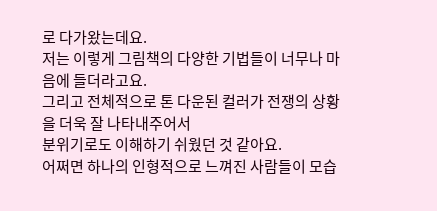로 다가왔는데요.
저는 이렇게 그림책의 다양한 기법들이 너무나 마음에 들더라고요.
그리고 전체적으로 톤 다운된 컬러가 전쟁의 상황을 더욱 잘 나타내주어서
분위기로도 이해하기 쉬웠던 것 같아요.
어쩌면 하나의 인형적으로 느껴진 사람들이 모습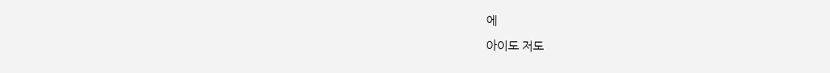에
아이도 저도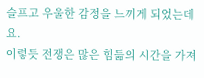슬프고 우울한 감정을 느끼게 되었는데요.
이렇듯 전쟁은 많은 힘듦의 시간을 가져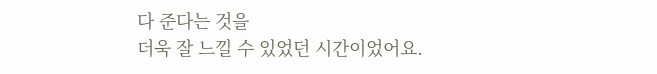다 준다는 것을
더욱 잘 느낄 수 있었던 시간이었어요.